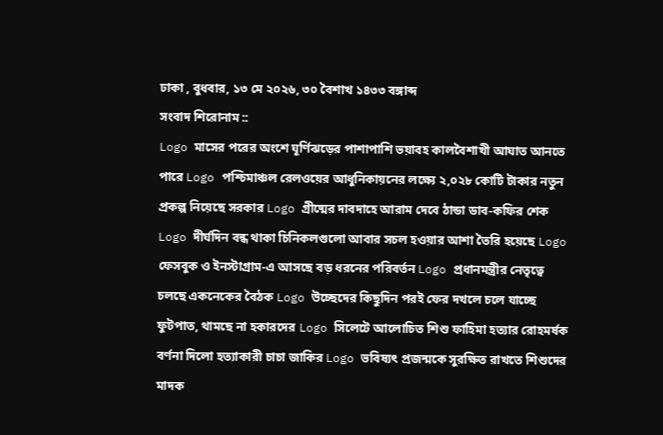ঢাকা , বুধবার, ১৩ মে ২০২৬, ৩০ বৈশাখ ১৪৩৩ বঙ্গাব্দ
সংবাদ শিরোনাম ::
Logo মাসের পরের অংশে ঘূর্ণিঝড়ের পাশাপাশি ভয়াবহ কালবৈশাখী আঘাত আনতে পারে Logo পশ্চিমাঞ্চল রেলওয়ের আধুনিকায়নের লক্ষ্যে ২,০২৮ কোটি টাকার নতুন প্রকল্প নিয়েছে সরকার Logo গ্রীষ্মের দাবদাহে আরাম দেবে ঠান্ডা ডাব-কফির শেক Logo দীর্ঘদিন বন্ধ থাকা চিনিকলগুলো আবার সচল হওয়ার আশা তৈরি হয়েছে Logo ফেসবুক ও ইনস্টাগ্রাম-এ আসছে বড় ধরনের পরিবর্তন Logo প্রধানমন্ত্রীর নেতৃত্বে চলছে একনেকের বৈঠক Logo উচ্ছেদের কিছুদিন পরই ফের দখলে চলে যাচ্ছে ফুটপাত, থামছে না হকারদের Logo সিলেটে আলোচিত শিশু ফাহিমা হত্যার রোহমর্ষক বর্ণনা দিলো হত্যাকারী চাচা জাকির Logo ভবিষ্যৎ প্রজন্মকে সুরক্ষিত রাখতে শিশুদের মাদক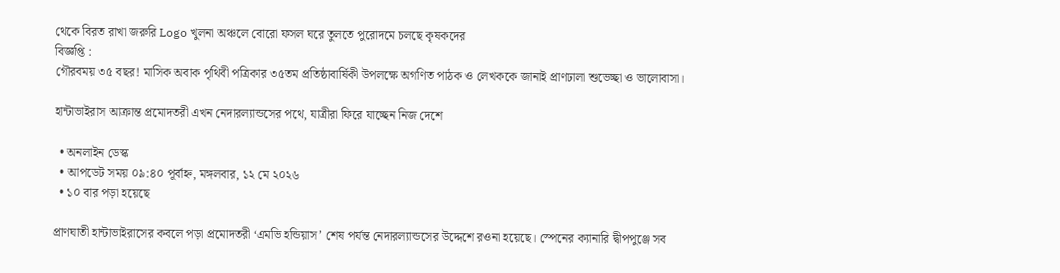থেকে বিরত রাখা জরুরি Logo খুলনা অঞ্চলে বোরো ফসল ঘরে তুলতে পুরোদমে চলছে কৃষকদের
বিজ্ঞপ্তি :
গৌরবময় ৩৫ বছর! মাসিক অবাক পৃথিবী পত্রিকার ৩৫তম প্রতিষ্ঠাবার্ষিকী উপলক্ষে অগণিত পাঠক ও লেখককে জানাই প্রাণঢালা শুভেচ্ছা ও ভালোবাসা।

হান্টাভাইরাস আক্রান্ত প্রমোদতরী এখন নেদারল্যান্ডসের পথে, যাত্রীরা ফিরে যাচ্ছেন নিজ দেশে

  • অনলাইন ডেস্ক
  • আপডেট সময় ০৯:৪০ পূর্বাহ্ন, মঙ্গলবার, ১২ মে ২০২৬
  • ১০ বার পড়া হয়েছে

প্রাণঘাতী হান্টাভাইরাসের কবলে পড়া প্রমোদতরী ‘এমভি হন্ডিয়াস’ শেষ পর্যন্ত নেদারল্যান্ডসের উদ্দেশে রওনা হয়েছে। স্পেনের ক্যানারি দ্বীপপুঞ্জে সব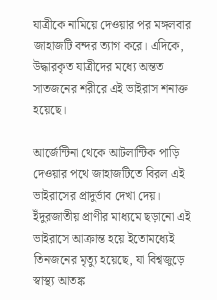যাত্রীকে নামিয়ে দেওয়ার পর মঙ্গলবার জাহাজটি বন্দর ত্যাগ করে। এদিকে, উদ্ধারকৃত যাত্রীদের মধ্যে অন্তত সাতজনের শরীরে এই ভাইরাস শনাক্ত হয়েছে।

আর্জেন্টিনা থেকে আটলান্টিক পাড়ি দেওয়ার পথে জাহাজটিতে বিরল এই ভাইরাসের প্রাদুর্ভাব দেখা দেয়। ইঁদুরজাতীয় প্রাণীর মাধ্যমে ছড়ানো এই ভাইরাসে আক্রান্ত হয়ে ইতোমধ্যেই তিনজনের মৃত্যু হয়েছে, যা বিশ্বজুড়ে স্বাস্থ্য আতঙ্ক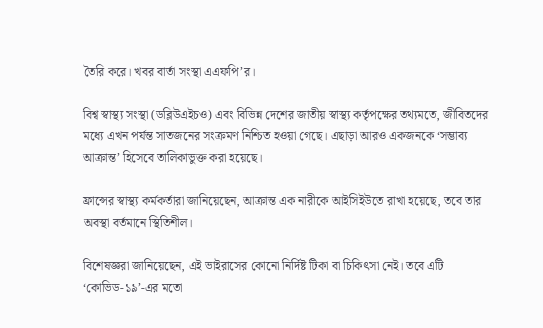তৈরি করে। খবর বার্তা সংস্থা এএফপি’র।

বিশ্ব স্বাস্থ্য সংস্থা (ডব্লিউএইচও) এবং বিভিন্ন দেশের জাতীয় স্বাস্থ্য কর্তৃপক্ষের তথ্যমতে, জীবিতদের মধ্যে এখন পর্যন্ত সাতজনের সংক্রমণ নিশ্চিত হওয়া গেছে। এছাড়া আরও একজনকে ‘সম্ভাব্য আক্রান্ত’ হিসেবে তালিকাভুক্ত করা হয়েছে।

ফ্রান্সের স্বাস্থ্য কর্মকর্তারা জানিয়েছেন, আক্রান্ত এক নারীকে আইসিইউতে রাখা হয়েছে, তবে তার অবস্থা বর্তমানে স্থিতিশীল।

বিশেষজ্ঞরা জানিয়েছেন, এই ভাইরাসের কোনো নির্দিষ্ট টিকা বা চিকিৎসা নেই। তবে এটি ‘কোভিড-১৯’-এর মতো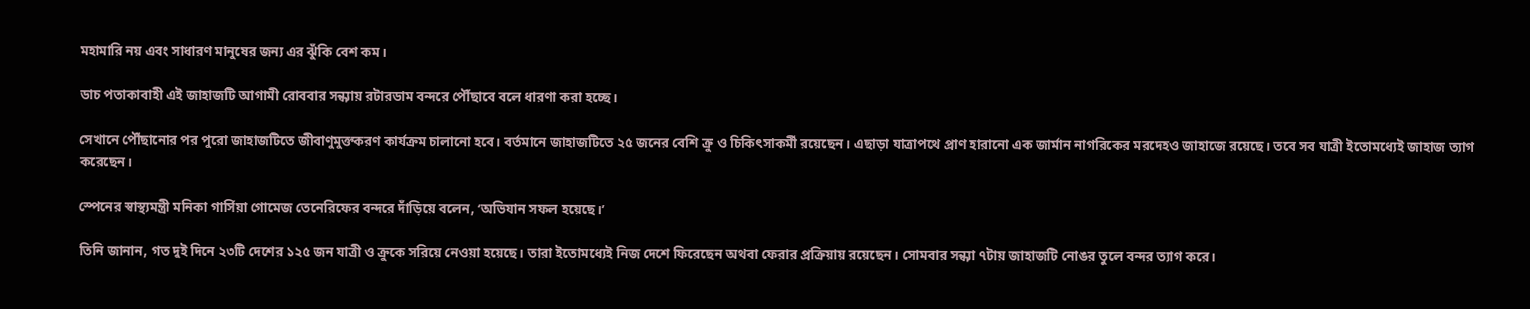মহামারি নয় এবং সাধারণ মানুষের জন্য এর ঝুঁকি বেশ কম।

ডাচ পতাকাবাহী এই জাহাজটি আগামী রোববার সন্ধ্যায় রটারডাম বন্দরে পৌঁছাবে বলে ধারণা করা হচ্ছে।

সেখানে পৌঁছানোর পর পুরো জাহাজটিতে জীবাণুমুক্তকরণ কার্যক্রম চালানো হবে। বর্তমানে জাহাজটিতে ২৫ জনের বেশি ক্রু ও চিকিৎসাকর্মী রয়েছেন। এছাড়া যাত্রাপথে প্রাণ হারানো এক জার্মান নাগরিকের মরদেহও জাহাজে রয়েছে। তবে সব যাত্রী ইতোমধ্যেই জাহাজ ত্যাগ করেছেন।

স্পেনের স্বাস্থ্যমন্ত্রী মনিকা গার্সিয়া গোমেজ তেনেরিফের বন্দরে দাঁড়িয়ে বলেন, ‘অভিযান সফল হয়েছে।’

তিনি জানান, গত দুই দিনে ২৩টি দেশের ১২৫ জন যাত্রী ও ক্রুকে সরিয়ে নেওয়া হয়েছে। তারা ইতোমধ্যেই নিজ দেশে ফিরেছেন অথবা ফেরার প্রক্রিয়ায় রয়েছেন। সোমবার সন্ধ্যা ৭টায় জাহাজটি নোঙর তুলে বন্দর ত্যাগ করে।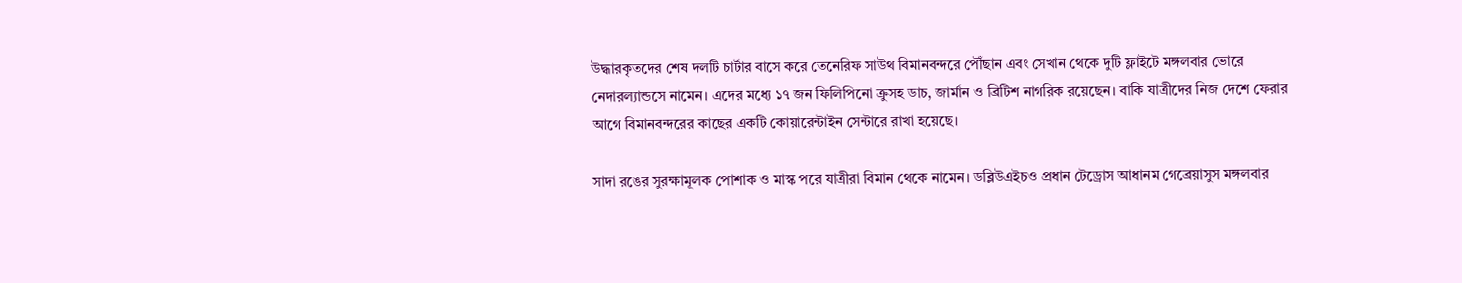উদ্ধারকৃতদের শেষ দলটি চার্টার বাসে করে তেনেরিফ সাউথ বিমানবন্দরে পৌঁছান এবং সেখান থেকে দুটি ফ্লাইটে মঙ্গলবার ভোরে নেদারল্যান্ডসে নামেন। এদের মধ্যে ১৭ জন ফিলিপিনো ক্রুসহ ডাচ, জার্মান ও ব্রিটিশ নাগরিক রয়েছেন। বাকি যাত্রীদের নিজ দেশে ফেরার আগে বিমানবন্দরের কাছের একটি কোয়ারেন্টাইন সেন্টারে রাখা হয়েছে।

সাদা রঙের সুরক্ষামূলক পোশাক ও মাস্ক পরে যাত্রীরা বিমান থেকে নামেন। ডব্লিউএইচও প্রধান টেড্রোস আধানম গেব্রেয়াসুস মঙ্গলবার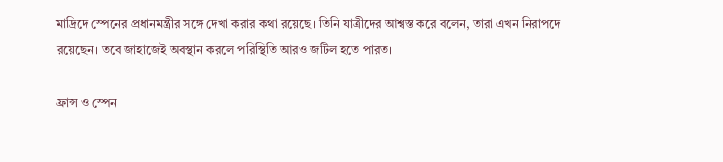মাদ্রিদে স্পেনের প্রধানমন্ত্রীর সঙ্গে দেখা করার কথা রয়েছে। তিনি যাত্রীদের আশ্বস্ত করে বলেন, তারা এখন নিরাপদে রয়েছেন। তবে জাহাজেই অবস্থান করলে পরিস্থিতি আরও জটিল হতে পারত।

ফ্রান্স ও স্পেন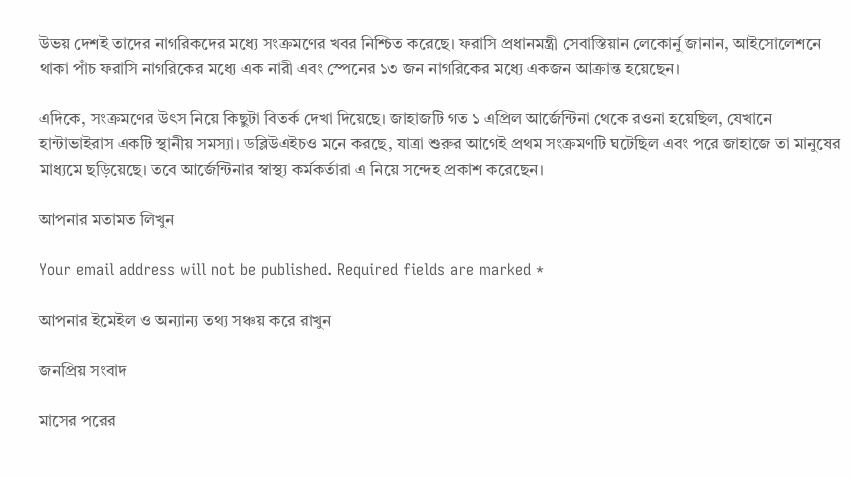উভয় দেশই তাদের নাগরিকদের মধ্যে সংক্রমণের খবর নিশ্চিত করেছে। ফরাসি প্রধানমন্ত্রী সেবাস্তিয়ান লেকোর্নু জানান, আইসোলেশনে থাকা পাঁচ ফরাসি নাগরিকের মধ্যে এক নারী এবং স্পেনের ১৩ জন নাগরিকের মধ্যে একজন আক্রান্ত হয়েছেন।

এদিকে, সংক্রমণের উৎস নিয়ে কিছুটা বিতর্ক দেখা দিয়েছে। জাহাজটি গত ১ এপ্রিল আর্জেন্টিনা থেকে রওনা হয়েছিল, যেখানে হান্টাভাইরাস একটি স্থানীয় সমস্যা। ডব্লিউএইচও মনে করছে, যাত্রা শুরুর আগেই প্রথম সংক্রমণটি ঘটেছিল এবং পরে জাহাজে তা মানুষের মাধ্যমে ছড়িয়েছে। তবে আর্জেন্টিনার স্বাস্থ্য কর্মকর্তারা এ নিয়ে সন্দেহ প্রকাশ করেছেন।

আপনার মতামত লিখুন

Your email address will not be published. Required fields are marked *

আপনার ইমেইল ও অন্যান্য তথ্য সঞ্চয় করে রাখুন

জনপ্রিয় সংবাদ

মাসের পরের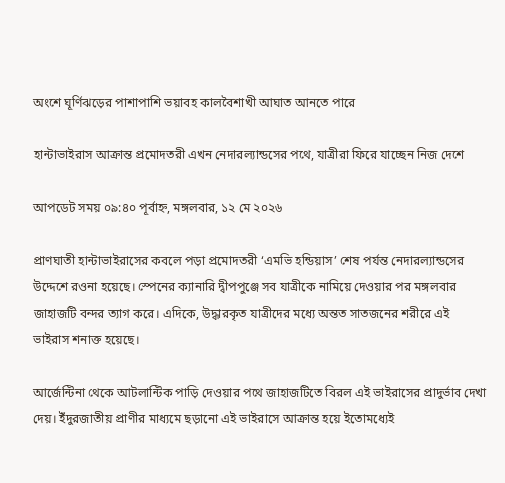অংশে ঘূর্ণিঝড়ের পাশাপাশি ভয়াবহ কালবৈশাখী আঘাত আনতে পারে

হান্টাভাইরাস আক্রান্ত প্রমোদতরী এখন নেদারল্যান্ডসের পথে, যাত্রীরা ফিরে যাচ্ছেন নিজ দেশে

আপডেট সময় ০৯:৪০ পূর্বাহ্ন, মঙ্গলবার, ১২ মে ২০২৬

প্রাণঘাতী হান্টাভাইরাসের কবলে পড়া প্রমোদতরী ‘এমভি হন্ডিয়াস’ শেষ পর্যন্ত নেদারল্যান্ডসের উদ্দেশে রওনা হয়েছে। স্পেনের ক্যানারি দ্বীপপুঞ্জে সব যাত্রীকে নামিয়ে দেওয়ার পর মঙ্গলবার জাহাজটি বন্দর ত্যাগ করে। এদিকে, উদ্ধারকৃত যাত্রীদের মধ্যে অন্তত সাতজনের শরীরে এই ভাইরাস শনাক্ত হয়েছে।

আর্জেন্টিনা থেকে আটলান্টিক পাড়ি দেওয়ার পথে জাহাজটিতে বিরল এই ভাইরাসের প্রাদুর্ভাব দেখা দেয়। ইঁদুরজাতীয় প্রাণীর মাধ্যমে ছড়ানো এই ভাইরাসে আক্রান্ত হয়ে ইতোমধ্যেই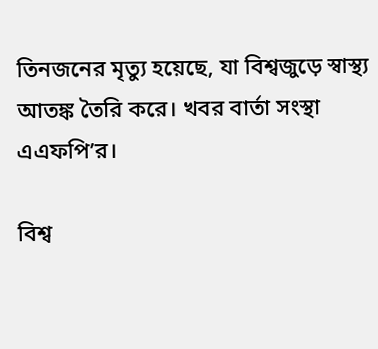তিনজনের মৃত্যু হয়েছে, যা বিশ্বজুড়ে স্বাস্থ্য আতঙ্ক তৈরি করে। খবর বার্তা সংস্থা এএফপি’র।

বিশ্ব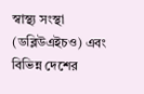স্বাস্থ্য সংস্থা (ডব্লিউএইচও) এবং বিভিন্ন দেশের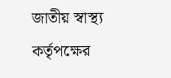জাতীয় স্বাস্থ্য কর্তৃপক্ষের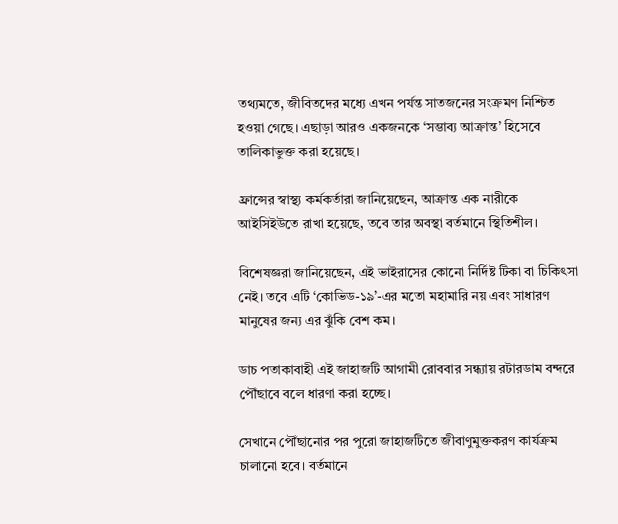তথ্যমতে, জীবিতদের মধ্যে এখন পর্যন্ত সাতজনের সংক্রমণ নিশ্চিত হওয়া গেছে। এছাড়া আরও একজনকে ‘সম্ভাব্য আক্রান্ত’ হিসেবে তালিকাভুক্ত করা হয়েছে।

ফ্রান্সের স্বাস্থ্য কর্মকর্তারা জানিয়েছেন, আক্রান্ত এক নারীকে আইসিইউতে রাখা হয়েছে, তবে তার অবস্থা বর্তমানে স্থিতিশীল।

বিশেষজ্ঞরা জানিয়েছেন, এই ভাইরাসের কোনো নির্দিষ্ট টিকা বা চিকিৎসা নেই। তবে এটি ‘কোভিড-১৯’-এর মতো মহামারি নয় এবং সাধারণ মানুষের জন্য এর ঝুঁকি বেশ কম।

ডাচ পতাকাবাহী এই জাহাজটি আগামী রোববার সন্ধ্যায় রটারডাম বন্দরে পৌঁছাবে বলে ধারণা করা হচ্ছে।

সেখানে পৌঁছানোর পর পুরো জাহাজটিতে জীবাণুমুক্তকরণ কার্যক্রম চালানো হবে। বর্তমানে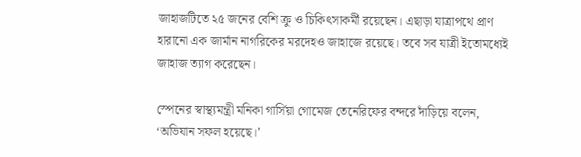জাহাজটিতে ২৫ জনের বেশি ক্রু ও চিকিৎসাকর্মী রয়েছেন। এছাড়া যাত্রাপথে প্রাণ হারানো এক জার্মান নাগরিকের মরদেহও জাহাজে রয়েছে। তবে সব যাত্রী ইতোমধ্যেই জাহাজ ত্যাগ করেছেন।

স্পেনের স্বাস্থ্যমন্ত্রী মনিকা গার্সিয়া গোমেজ তেনেরিফের বন্দরে দাঁড়িয়ে বলেন, ‘অভিযান সফল হয়েছে।’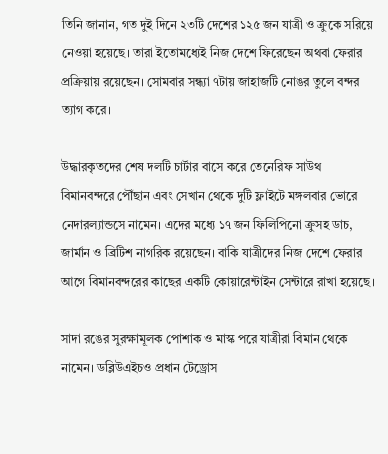তিনি জানান, গত দুই দিনে ২৩টি দেশের ১২৫ জন যাত্রী ও ক্রুকে সরিয়ে নেওয়া হয়েছে। তারা ইতোমধ্যেই নিজ দেশে ফিরেছেন অথবা ফেরার প্রক্রিয়ায় রয়েছেন। সোমবার সন্ধ্যা ৭টায় জাহাজটি নোঙর তুলে বন্দর ত্যাগ করে।

উদ্ধারকৃতদের শেষ দলটি চার্টার বাসে করে তেনেরিফ সাউথ বিমানবন্দরে পৌঁছান এবং সেখান থেকে দুটি ফ্লাইটে মঙ্গলবার ভোরে নেদারল্যান্ডসে নামেন। এদের মধ্যে ১৭ জন ফিলিপিনো ক্রুসহ ডাচ, জার্মান ও ব্রিটিশ নাগরিক রয়েছেন। বাকি যাত্রীদের নিজ দেশে ফেরার আগে বিমানবন্দরের কাছের একটি কোয়ারেন্টাইন সেন্টারে রাখা হয়েছে।

সাদা রঙের সুরক্ষামূলক পোশাক ও মাস্ক পরে যাত্রীরা বিমান থেকে নামেন। ডব্লিউএইচও প্রধান টেড্রোস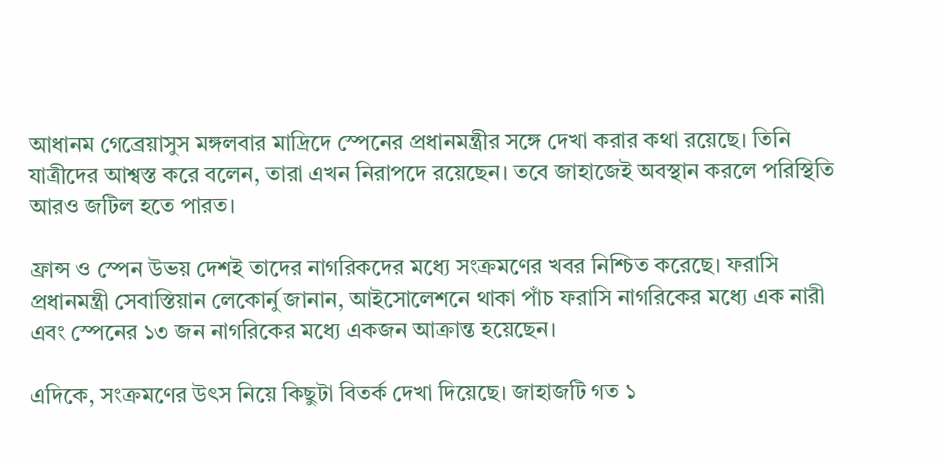আধানম গেব্রেয়াসুস মঙ্গলবার মাদ্রিদে স্পেনের প্রধানমন্ত্রীর সঙ্গে দেখা করার কথা রয়েছে। তিনি যাত্রীদের আশ্বস্ত করে বলেন, তারা এখন নিরাপদে রয়েছেন। তবে জাহাজেই অবস্থান করলে পরিস্থিতি আরও জটিল হতে পারত।

ফ্রান্স ও স্পেন উভয় দেশই তাদের নাগরিকদের মধ্যে সংক্রমণের খবর নিশ্চিত করেছে। ফরাসি প্রধানমন্ত্রী সেবাস্তিয়ান লেকোর্নু জানান, আইসোলেশনে থাকা পাঁচ ফরাসি নাগরিকের মধ্যে এক নারী এবং স্পেনের ১৩ জন নাগরিকের মধ্যে একজন আক্রান্ত হয়েছেন।

এদিকে, সংক্রমণের উৎস নিয়ে কিছুটা বিতর্ক দেখা দিয়েছে। জাহাজটি গত ১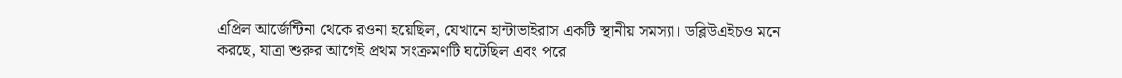এপ্রিল আর্জেন্টিনা থেকে রওনা হয়েছিল, যেখানে হান্টাভাইরাস একটি স্থানীয় সমস্যা। ডব্লিউএইচও মনে করছে, যাত্রা শুরুর আগেই প্রথম সংক্রমণটি ঘটেছিল এবং পরে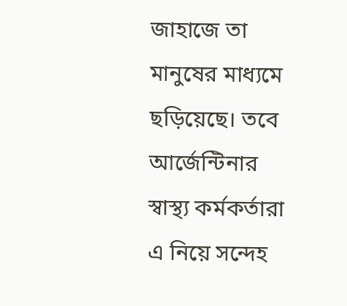জাহাজে তা মানুষের মাধ্যমে ছড়িয়েছে। তবে আর্জেন্টিনার স্বাস্থ্য কর্মকর্তারা এ নিয়ে সন্দেহ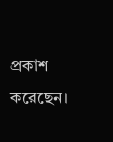প্রকাশ করেছেন।